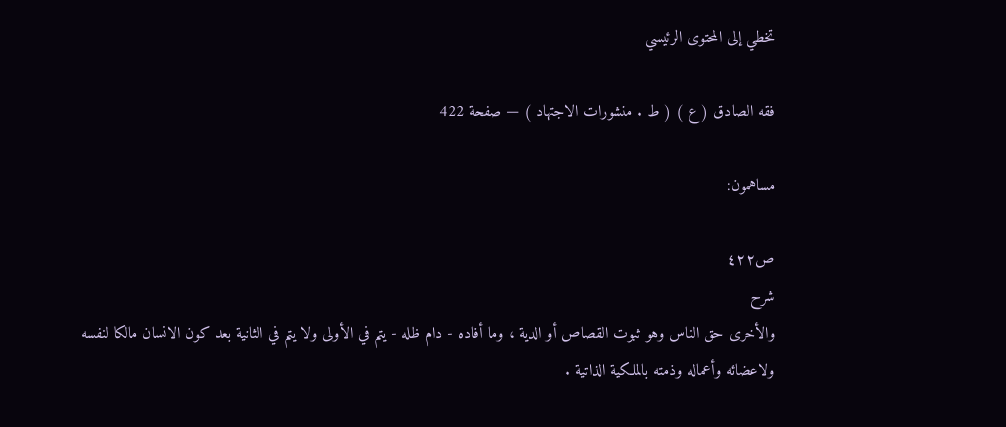تخطي إلى المحتوى الرئيسي

فقه الصادق ( ع ) ( ط . منشورات الاجتهاد ) — صفحة 422

مساهمون:

ص٤٢٢
شرح
والأخرى حق الناس وهو ثبوت القصاص أو الدية ، وما أفاده - دام ظله - يتم في الأولى ولا يتم في الثانية بعد كون الانسان مالكا لنفسه ولاعضائه وأعماله وذمته بالملكية الذاتية .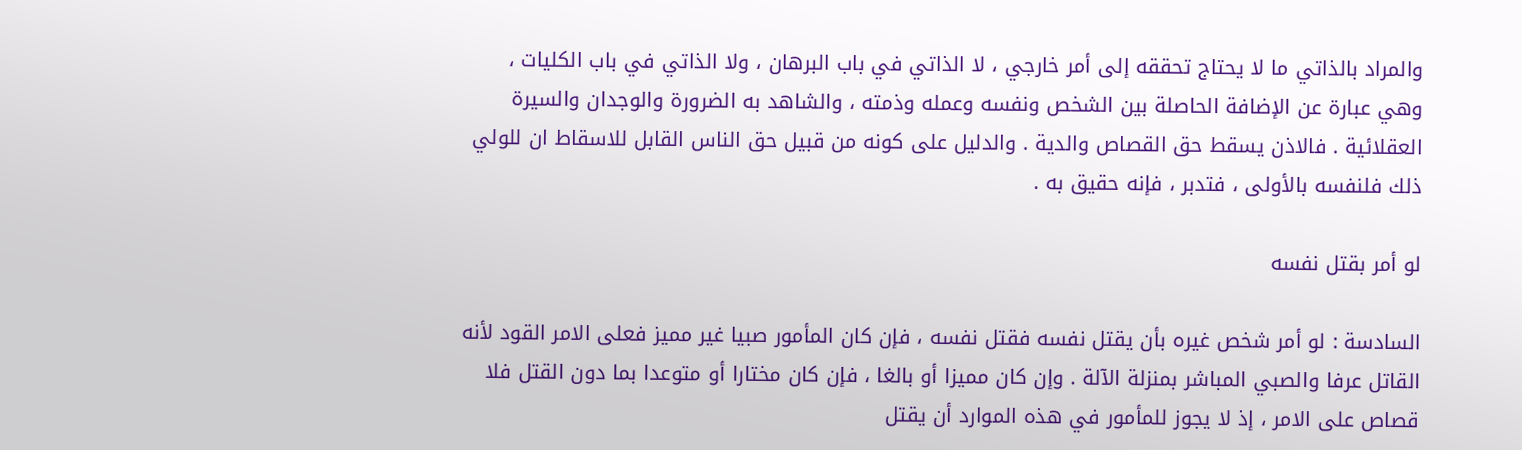والمراد بالذاتي ما لا يحتاج تحققه إلى أمر خارجي ، لا الذاتي في باب البرهان ، ولا الذاتي في باب الكليات ، وهي عبارة عن الإضافة الحاصلة بين الشخص ونفسه وعمله وذمته ، والشاهد به الضرورة والوجدان والسيرة العقلائية . فالاذن يسقط حق القصاص والدية . والدليل على كونه من قبيل حق الناس القابل للاسقاط ان للولي ذلك فلنفسه بالأولى ، فتدبر ، فإنه حقيق به .

لو أمر بقتل نفسه

السادسة : لو أمر شخص غيره بأن يقتل نفسه فقتل نفسه ، فإن كان المأمور صبيا غير مميز فعلى الامر القود لأنه القاتل عرفا والصبي المباشر بمنزلة الآلة . وإن كان مميزا أو بالغا ، فإن كان مختارا أو متوعدا بما دون القتل فلا قصاص على الامر ، إذ لا يجوز للمأمور في هذه الموارد أن يقتل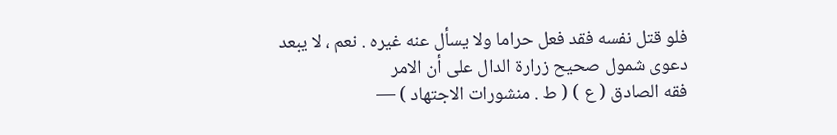فلو قتل نفسه فقد فعل حراما ولا يسأل عنه غيره . نعم ، لا يبعد دعوى شمول صحيح زرارة الدال على أن الامر
فقه الصادق ( ع ) ( ط . منشورات الاجتهاد ) —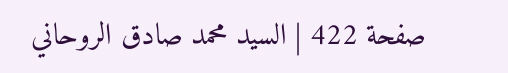صفحة 422 | السيد محمد صادق الروحاني